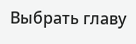Выбрать главу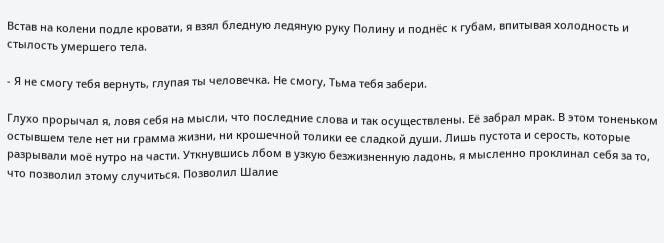Встав на колени подле кровати, я взял бледную ледяную руку Полину и поднёс к губам, впитывая холодность и стылость умершего тела.

- Я не смогу тебя вернуть, глупая ты человечка. Не смогу, Тьма тебя забери.

Глухо прорычал я, ловя себя на мысли, что последние слова и так осуществлены. Её забрал мрак. В этом тоненьком остывшем теле нет ни грамма жизни, ни крошечной толики ее сладкой души. Лишь пустота и серость, которые разрывали моё нутро на части. Уткнувшись лбом в узкую безжизненную ладонь, я мысленно проклинал себя за то, что позволил этому случиться. Позволил Шалие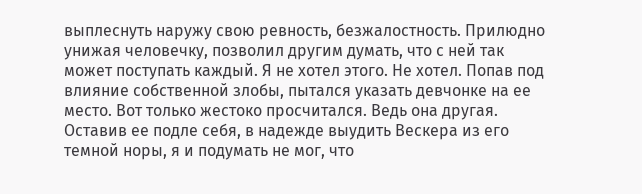выплеснуть наружу свою ревность, безжалостность. Прилюдно унижая человечку, позволил другим думать, что с ней так может поступать каждый. Я не хотел этого. Не хотел. Попав под влияние собственной злобы, пытался указать девчонке на ее место. Вот только жестоко просчитался. Ведь она другая. Оставив ее подле себя, в надежде выудить Вескера из его темной норы, я и подумать не мог, что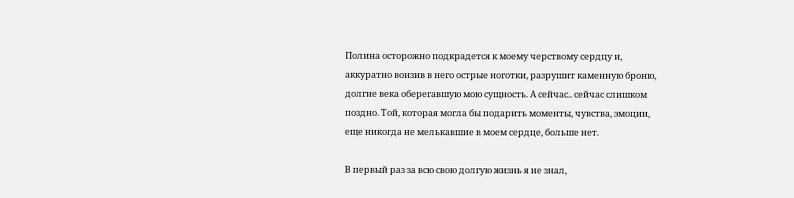Полина осторожно подкрадется к моему черствому сердцу и, аккуратно вонзив в него острые ноготки, разрушит каменную броню, долгие века оберегавшую мою сущность. А сейчас.. сейчас слишком поздно. Той, которая могла бы подарить моменты, чувства, эмоции, еще никогда не мелькавшие в моем сердце, больше нет.

В первый раз за всю свою долгую жизнь я не знал,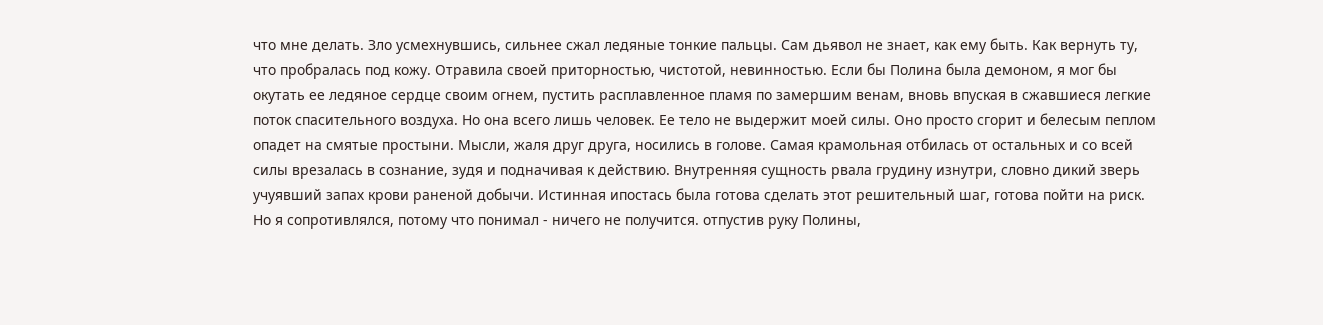что мне делать. Зло усмехнувшись, сильнее сжал ледяные тонкие пальцы. Сам дьявол не знает, как ему быть. Как вернуть ту, что пробралась под кожу. Отравила своей приторностью, чистотой, невинностью. Если бы Полина была демоном, я мог бы окутать ее ледяное сердце своим огнем, пустить расплавленное пламя по замершим венам, вновь впуская в сжавшиеся легкие поток спасительного воздуха. Но она всего лишь человек. Ее тело не выдержит моей силы. Оно просто сгорит и белесым пеплом опадет на смятые простыни. Мысли, жаля друг друга, носились в голове. Самая крамольная отбилась от остальных и со всей силы врезалась в сознание, зудя и подначивая к действию. Внутренняя сущность рвала грудину изнутри, словно дикий зверь учуявший запах крови раненой добычи. Истинная ипостась была готова сделать этот решительный шаг, готова пойти на риск. Но я сопротивлялся, потому что понимал - ничего не получится. отпустив руку Полины,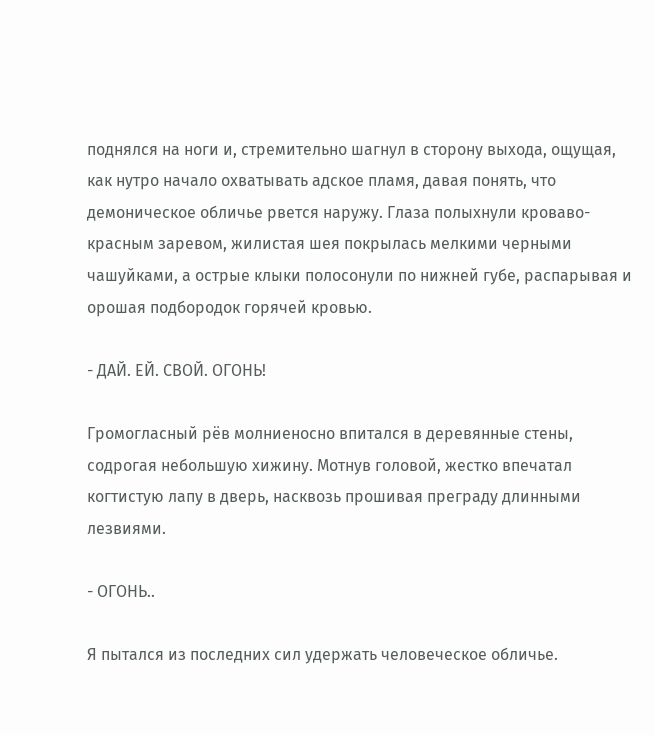поднялся на ноги и, стремительно шагнул в сторону выхода, ощущая, как нутро начало охватывать адское пламя, давая понять, что демоническое обличье рвется наружу. Глаза полыхнули кроваво-красным заревом, жилистая шея покрылась мелкими черными чашуйками, а острые клыки полосонули по нижней губе, распарывая и орошая подбородок горячей кровью.

- ДАЙ. ЕЙ. СВОЙ. ОГОНЬ!

Громогласный рёв молниеносно впитался в деревянные стены, содрогая небольшую хижину. Мотнув головой, жестко впечатал когтистую лапу в дверь, насквозь прошивая преграду длинными лезвиями.

- ОГОНЬ..

Я пытался из последних сил удержать человеческое обличье.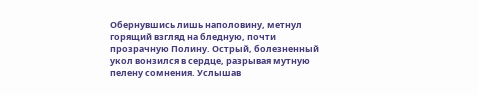Обернувшись лишь наполовину, метнул горящий взгляд на бледную, почти прозрачную Полину. Острый, болезненный укол вонзился в сердце, разрывая мутную пелену сомнения. Услышав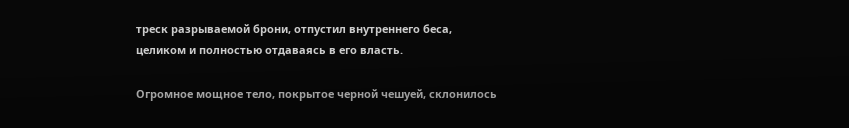треск разрываемой брони, отпустил внутреннего беса, целиком и полностью отдаваясь в его власть.

Огромное мощное тело, покрытое черной чешуей, склонилось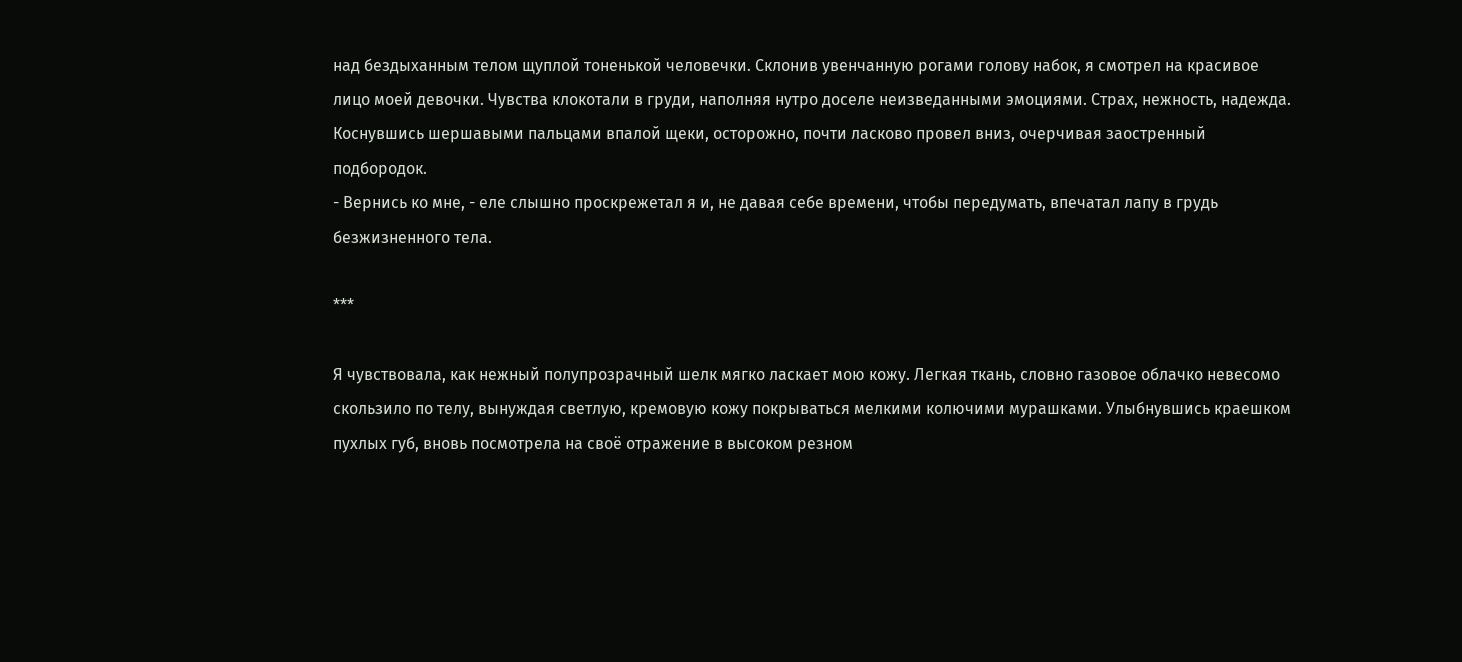над бездыханным телом щуплой тоненькой человечки. Склонив увенчанную рогами голову набок, я смотрел на красивое лицо моей девочки. Чувства клокотали в груди, наполняя нутро доселе неизведанными эмоциями. Страх, нежность, надежда. Коснувшись шершавыми пальцами впалой щеки, осторожно, почти ласково провел вниз, очерчивая заостренный подбородок.
- Вернись ко мне, - еле слышно проскрежетал я и, не давая себе времени, чтобы передумать, впечатал лапу в грудь безжизненного тела.

***

Я чувствовала, как нежный полупрозрачный шелк мягко ласкает мою кожу. Легкая ткань, словно газовое облачко невесомо скользило по телу, вынуждая светлую, кремовую кожу покрываться мелкими колючими мурашками. Улыбнувшись краешком пухлых губ, вновь посмотрела на своё отражение в высоком резном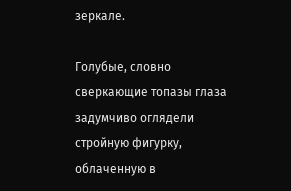зеркале.

Голубые, словно сверкающие топазы глаза задумчиво оглядели стройную фигурку, облаченную в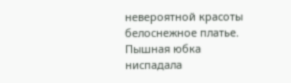невероятной красоты белоснежное платье. Пышная юбка ниспадала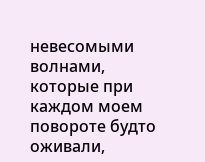невесомыми волнами, которые при каждом моем повороте будто оживали,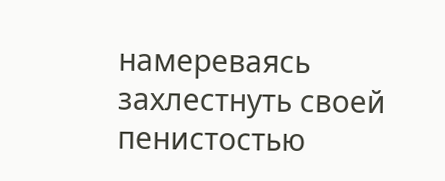намереваясь захлестнуть своей пенистостью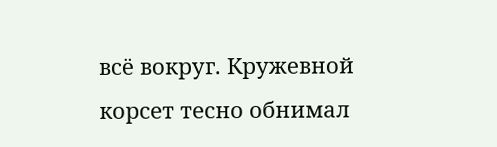всё вокруг. Кружевной корсет тесно обнимал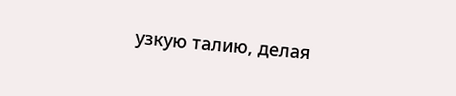узкую талию, делая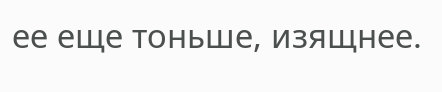ее еще тоньше, изящнее.